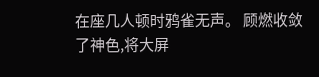在座几人顿时鸦雀无声。 顾燃收敛了神色,将大屏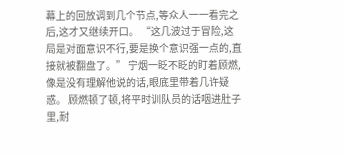幕上的回放调到几个节点,等众人一一看完之后,这才又继续开口。 “这几波过于冒险,这局是对面意识不行,要是换个意识强一点的,直接就被翻盘了。” 宁烟一眨不眨的盯着顾燃,像是没有理解他说的话,眼底里带着几许疑惑。 顾燃顿了顿,将平时训队员的话咽进肚子里,耐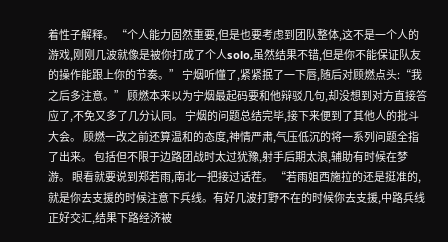着性子解释。 “个人能力固然重要,但是也要考虑到团队整体,这不是一个人的游戏,刚刚几波就像是被你打成了个人solo,虽然结果不错,但是你不能保证队友的操作能跟上你的节奏。” 宁烟听懂了,紧紧抿了一下唇,随后对顾燃点头:“我之后多注意。” 顾燃本来以为宁烟最起码要和他辩驳几句,却没想到对方直接答应了,不免又多了几分认同。 宁烟的问题总结完毕,接下来便到了其他人的批斗大会。 顾燃一改之前还算温和的态度,神情严肃,气压低沉的将一系列问题全指了出来。 包括但不限于边路团战时太过犹豫,射手后期太浪,辅助有时候在梦游。 眼看就要说到郑若雨,南北一把接过话茬。 “若雨姐西施拉的还是挺准的,就是你去支援的时候注意下兵线。有好几波打野不在的时候你去支援,中路兵线正好交汇,结果下路经济被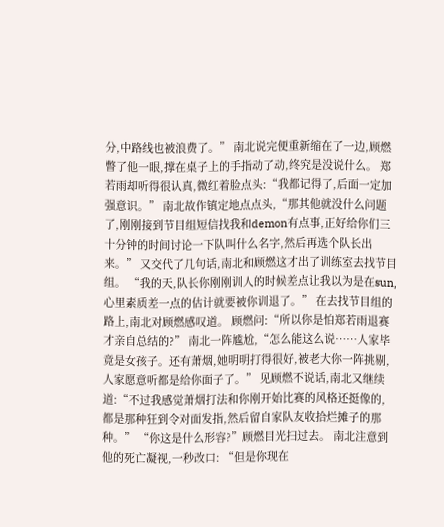分,中路线也被浪费了。” 南北说完便重新缩在了一边,顾燃瞥了他一眼,撑在桌子上的手指动了动,终究是没说什么。 郑若雨却听得很认真,微红着脸点头:“我都记得了,后面一定加强意识。” 南北故作镇定地点点头,“那其他就没什么问题了,刚刚接到节目组短信找我和demon有点事,正好给你们三十分钟的时间讨论一下队叫什么名字,然后再选个队长出来。” 又交代了几句话,南北和顾燃这才出了训练室去找节目组。 “我的天,队长你刚刚训人的时候差点让我以为是在sun,心里素质差一点的估计就要被你训退了。” 在去找节目组的路上,南北对顾燃感叹道。 顾燃问:“所以你是怕郑若雨退赛才亲自总结的?” 南北一阵尴尬,“怎么能这么说……人家毕竟是女孩子。还有萧烟,她明明打得很好,被老大你一阵挑剔,人家愿意听都是给你面子了。” 见顾燃不说话,南北又继续道:“不过我感觉萧烟打法和你刚开始比赛的风格还挺像的,都是那种狂到令对面发指,然后留自家队友收拾烂摊子的那种。” “你这是什么形容?”顾燃目光扫过去。 南北注意到他的死亡凝视,一秒改口: “但是你现在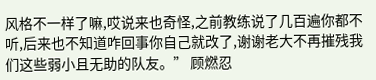风格不一样了嘛,哎说来也奇怪,之前教练说了几百遍你都不听,后来也不知道咋回事你自己就改了,谢谢老大不再摧残我们这些弱小且无助的队友。” 顾燃忍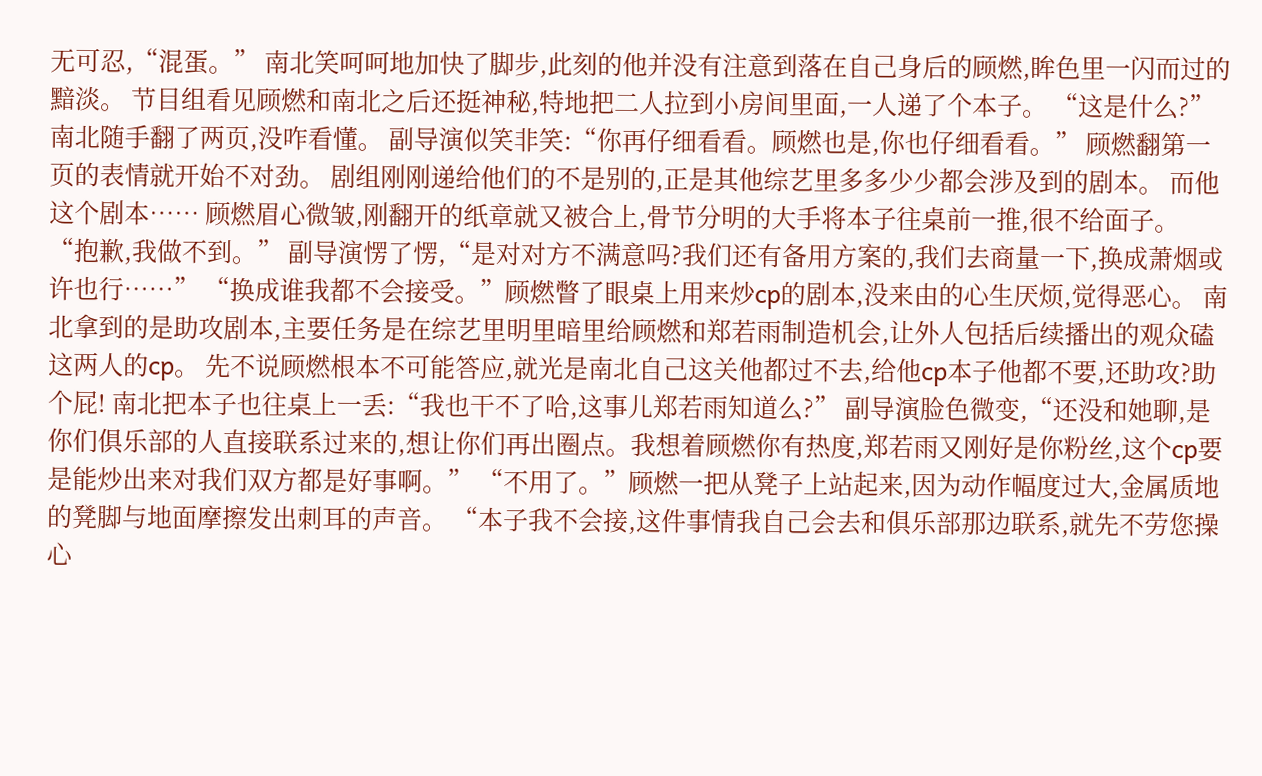无可忍,“混蛋。” 南北笑呵呵地加快了脚步,此刻的他并没有注意到落在自己身后的顾燃,眸色里一闪而过的黯淡。 节目组看见顾燃和南北之后还挺神秘,特地把二人拉到小房间里面,一人递了个本子。 “这是什么?”南北随手翻了两页,没咋看懂。 副导演似笑非笑:“你再仔细看看。顾燃也是,你也仔细看看。” 顾燃翻第一页的表情就开始不对劲。 剧组刚刚递给他们的不是别的,正是其他综艺里多多少少都会涉及到的剧本。 而他这个剧本…… 顾燃眉心微皱,刚翻开的纸章就又被合上,骨节分明的大手将本子往桌前一推,很不给面子。 “抱歉,我做不到。” 副导演愣了愣,“是对对方不满意吗?我们还有备用方案的,我们去商量一下,换成萧烟或许也行……” “换成谁我都不会接受。”顾燃瞥了眼桌上用来炒cp的剧本,没来由的心生厌烦,觉得恶心。 南北拿到的是助攻剧本,主要任务是在综艺里明里暗里给顾燃和郑若雨制造机会,让外人包括后续播出的观众磕这两人的cp。 先不说顾燃根本不可能答应,就光是南北自己这关他都过不去,给他cp本子他都不要,还助攻?助个屁! 南北把本子也往桌上一丢:“我也干不了哈,这事儿郑若雨知道么?” 副导演脸色微变,“还没和她聊,是你们俱乐部的人直接联系过来的,想让你们再出圈点。我想着顾燃你有热度,郑若雨又刚好是你粉丝,这个cp要是能炒出来对我们双方都是好事啊。” “不用了。”顾燃一把从凳子上站起来,因为动作幅度过大,金属质地的凳脚与地面摩擦发出刺耳的声音。 “本子我不会接,这件事情我自己会去和俱乐部那边联系,就先不劳您操心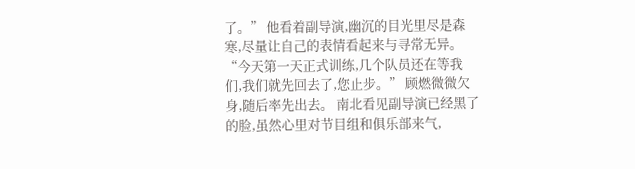了。” 他看着副导演,幽沉的目光里尽是森寒,尽量让自己的表情看起来与寻常无异。 “今天第一天正式训练,几个队员还在等我们,我们就先回去了,您止步。” 顾燃微微欠身,随后率先出去。 南北看见副导演已经黑了的脸,虽然心里对节目组和俱乐部来气,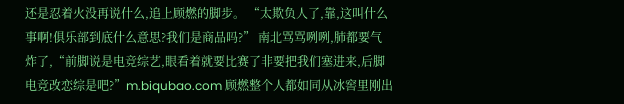还是忍着火没再说什么,追上顾燃的脚步。 “太欺负人了,靠,这叫什么事啊!俱乐部到底什么意思?我们是商品吗?” 南北骂骂咧咧,肺都要气炸了,“前脚说是电竞综艺,眼看着就要比赛了非要把我们塞进来,后脚电竞改恋综是吧?”m.biqubao.com 顾燃整个人都如同从冰窖里刚出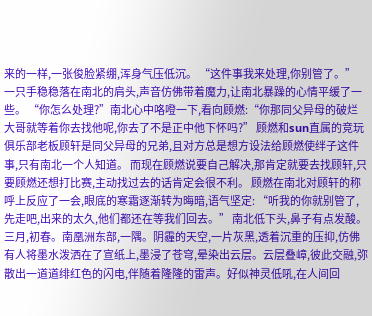来的一样,一张俊脸紧绷,浑身气压低沉。 “这件事我来处理,你别管了。” 一只手稳稳落在南北的肩头,声音仿佛带着魔力,让南北暴躁的心情平缓了一些。 “你怎么处理?”南北心中咯噔一下,看向顾燃:“你那同父异母的破烂大哥就等着你去找他呢,你去了不是正中他下怀吗?” 顾燃和sun直属的竞玩俱乐部老板顾轩是同父异母的兄弟,且对方总是想方设法给顾燃使绊子这件事,只有南北一个人知道。 而现在顾燃说要自己解决,那肯定就要去找顾轩,只要顾燃还想打比赛,主动找过去的话肯定会很不利。 顾燃在南北对顾轩的称呼上反应了一会,眼底的寒霜逐渐转为晦暗,语气坚定: “听我的你就别管了,先走吧,出来的太久,他们都还在等我们回去。” 南北低下头,鼻子有点发酸。
三月,初春。南凰洲东部,一隅。阴霾的天空,一片灰黑,透着沉重的压抑,仿佛有人将墨水泼洒在了宣纸上,墨浸了苍穹,晕染出云层。云层叠嶂,彼此交融,弥散出一道道绯红色的闪电,伴随着隆隆的雷声。好似神灵低吼,在人间回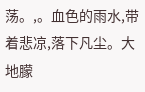荡。,。血色的雨水,带着悲凉,落下凡尘。大地朦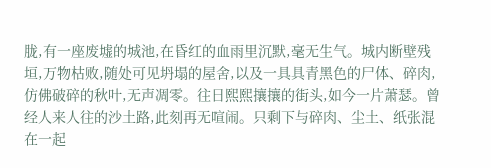胧,有一座废墟的城池,在昏红的血雨里沉默,毫无生气。城内断壁残垣,万物枯败,随处可见坍塌的屋舍,以及一具具青黑色的尸体、碎肉,仿佛破碎的秋叶,无声凋零。往日熙熙攘攘的街头,如今一片萧瑟。曾经人来人往的沙土路,此刻再无喧闹。只剩下与碎肉、尘土、纸张混在一起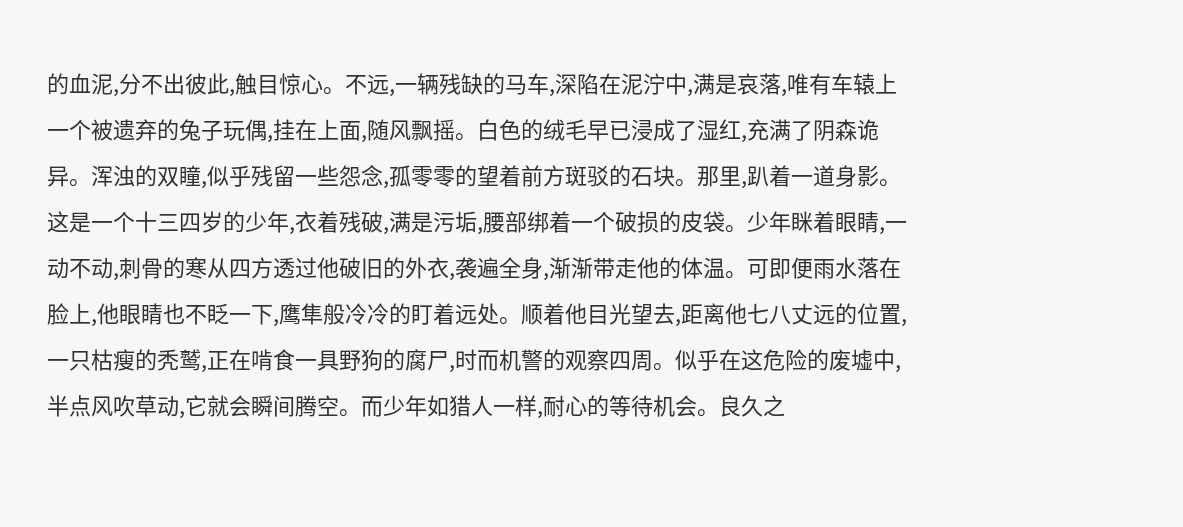的血泥,分不出彼此,触目惊心。不远,一辆残缺的马车,深陷在泥泞中,满是哀落,唯有车辕上一个被遗弃的兔子玩偶,挂在上面,随风飘摇。白色的绒毛早已浸成了湿红,充满了阴森诡异。浑浊的双瞳,似乎残留一些怨念,孤零零的望着前方斑驳的石块。那里,趴着一道身影。这是一个十三四岁的少年,衣着残破,满是污垢,腰部绑着一个破损的皮袋。少年眯着眼睛,一动不动,刺骨的寒从四方透过他破旧的外衣,袭遍全身,渐渐带走他的体温。可即便雨水落在脸上,他眼睛也不眨一下,鹰隼般冷冷的盯着远处。顺着他目光望去,距离他七八丈远的位置,一只枯瘦的秃鹫,正在啃食一具野狗的腐尸,时而机警的观察四周。似乎在这危险的废墟中,半点风吹草动,它就会瞬间腾空。而少年如猎人一样,耐心的等待机会。良久之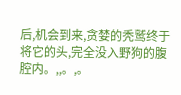后,机会到来,贪婪的秃鹫终于将它的头,完全没入野狗的腹腔内。,,。,。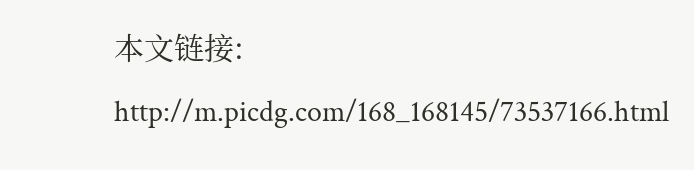本文链接:
http://m.picdg.com/168_168145/73537166.html